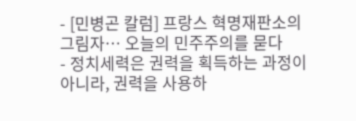- [민병곤 칼럼] 프랑스 혁명재판소의 그림자… 오늘의 민주주의를 묻다
- 정치세력은 권력을 획득하는 과정이 아니라, 권력을 사용하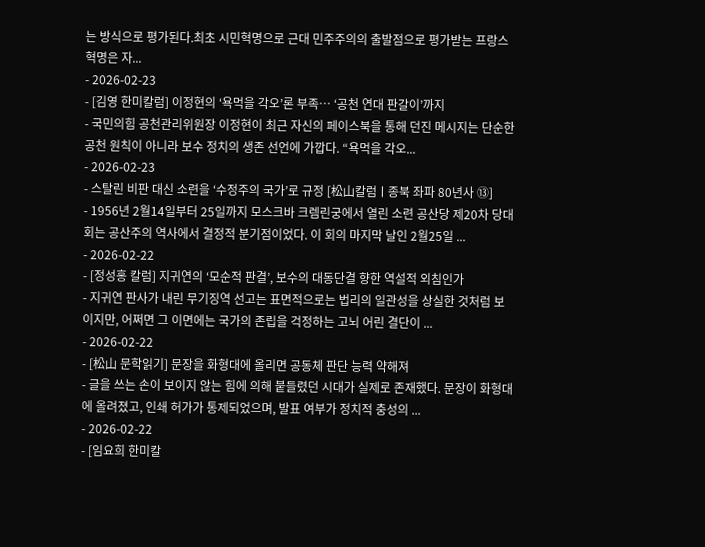는 방식으로 평가된다.최초 시민혁명으로 근대 민주주의의 출발점으로 평가받는 프랑스혁명은 자...
- 2026-02-23
- [김영 한미칼럼] 이정현의 ‘욕먹을 각오’론 부족… ‘공천 연대 판갈이’까지
- 국민의힘 공천관리위원장 이정현이 최근 자신의 페이스북을 통해 던진 메시지는 단순한 공천 원칙이 아니라 보수 정치의 생존 선언에 가깝다. “욕먹을 각오...
- 2026-02-23
- 스탈린 비판 대신 소련을 ‘수정주의 국가’로 규정 [松山칼럼ㅣ종북 좌파 80년사 ⑬]
- 1956년 2월14일부터 25일까지 모스크바 크렘린궁에서 열린 소련 공산당 제20차 당대회는 공산주의 역사에서 결정적 분기점이었다. 이 회의 마지막 날인 2월25일 ...
- 2026-02-22
- [정성홍 칼럼] 지귀연의 ‘모순적 판결’, 보수의 대동단결 향한 역설적 외침인가
- 지귀연 판사가 내린 무기징역 선고는 표면적으로는 법리의 일관성을 상실한 것처럼 보이지만, 어쩌면 그 이면에는 국가의 존립을 걱정하는 고뇌 어린 결단이 ...
- 2026-02-22
- [松山 문학읽기] 문장을 화형대에 올리면 공동체 판단 능력 약해져
- 글을 쓰는 손이 보이지 않는 힘에 의해 붙들렸던 시대가 실제로 존재했다. 문장이 화형대에 올려졌고, 인쇄 허가가 통제되었으며, 발표 여부가 정치적 충성의 ...
- 2026-02-22
- [임요희 한미칼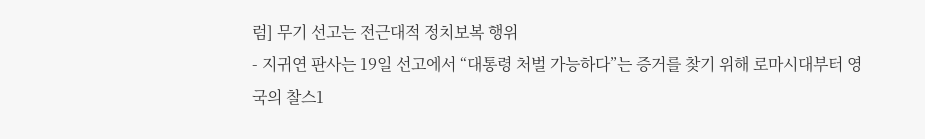럼] 무기 선고는 전근대적 정치보복 행위
- 지귀연 판사는 19일 선고에서 “대통령 처벌 가능하다”는 증거를 찾기 위해 로마시대부터 영국의 찰스1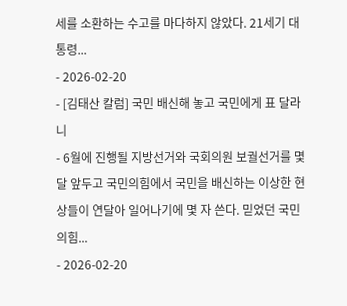세를 소환하는 수고를 마다하지 않았다. 21세기 대통령...
- 2026-02-20
- [김태산 칼럼] 국민 배신해 놓고 국민에게 표 달라니
- 6월에 진행될 지방선거와 국회의원 보궐선거를 몇 달 앞두고 국민의힘에서 국민을 배신하는 이상한 현상들이 연달아 일어나기에 몇 자 쓴다. 믿었던 국민의힘...
- 2026-02-20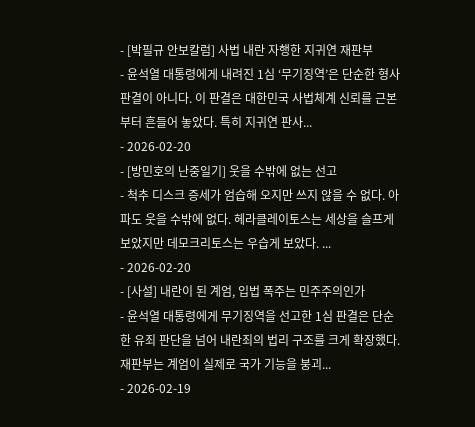- [박필규 안보칼럼] 사법 내란 자행한 지귀연 재판부
- 윤석열 대통령에게 내려진 1심 ‘무기징역’은 단순한 형사 판결이 아니다. 이 판결은 대한민국 사법체계 신뢰를 근본부터 흔들어 놓았다. 특히 지귀연 판사...
- 2026-02-20
- [방민호의 난중일기] 웃을 수밖에 없는 선고
- 척추 디스크 증세가 엄습해 오지만 쓰지 않을 수 없다. 아파도 웃을 수밖에 없다. 헤라클레이토스는 세상을 슬프게 보았지만 데모크리토스는 우습게 보았다. ...
- 2026-02-20
- [사설] 내란이 된 계엄, 입법 폭주는 민주주의인가
- 윤석열 대통령에게 무기징역을 선고한 1심 판결은 단순한 유죄 판단을 넘어 내란죄의 법리 구조를 크게 확장했다. 재판부는 계엄이 실제로 국가 기능을 붕괴...
- 2026-02-19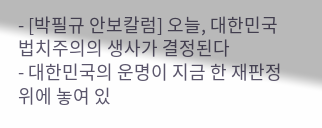- [박필규 안보칼럼] 오늘, 대한민국 법치주의의 생사가 결정된다
- 대한민국의 운명이 지금 한 재판정 위에 놓여 있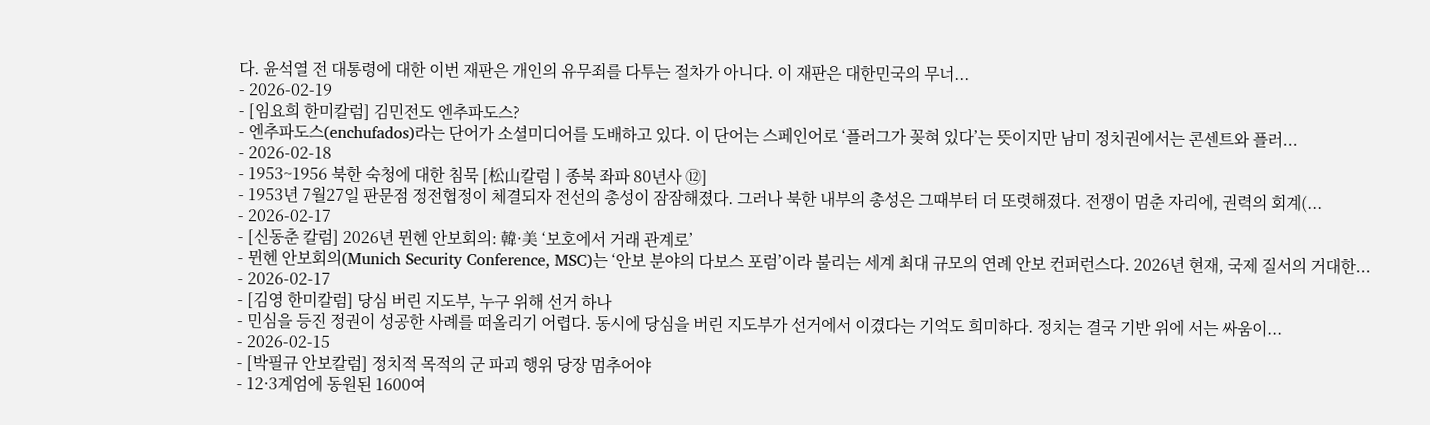다. 윤석열 전 대통령에 대한 이번 재판은 개인의 유무죄를 다투는 절차가 아니다. 이 재판은 대한민국의 무너...
- 2026-02-19
- [임요희 한미칼럼] 김민전도 엔추파도스?
- 엔추파도스(enchufados)라는 단어가 소셜미디어를 도배하고 있다. 이 단어는 스페인어로 ‘플러그가 꽂혀 있다’는 뜻이지만 남미 정치권에서는 콘센트와 플러...
- 2026-02-18
- 1953~1956 북한 숙청에 대한 침묵 [松山칼럼ㅣ종북 좌파 80년사 ⑫]
- 1953년 7월27일 판문점 정전협정이 체결되자 전선의 총성이 잠잠해졌다. 그러나 북한 내부의 총성은 그때부터 더 또렷해졌다. 전쟁이 멈춘 자리에, 권력의 회계(...
- 2026-02-17
- [신동춘 칼럼] 2026년 뮌헨 안보회의: 韓·美 ‘보호에서 거래 관계로’
- 뮌헨 안보회의(Munich Security Conference, MSC)는 ‘안보 분야의 다보스 포럼’이라 불리는 세계 최대 규모의 연례 안보 컨퍼런스다. 2026년 현재, 국제 질서의 거대한...
- 2026-02-17
- [김영 한미칼럼] 당심 버린 지도부, 누구 위해 선거 하나
- 민심을 등진 정권이 성공한 사례를 떠올리기 어렵다. 동시에 당심을 버린 지도부가 선거에서 이겼다는 기억도 희미하다. 정치는 결국 기반 위에 서는 싸움이...
- 2026-02-15
- [박필규 안보칼럼] 정치적 목적의 군 파괴 행위 당장 멈추어야
- 12·3계엄에 동원된 1600여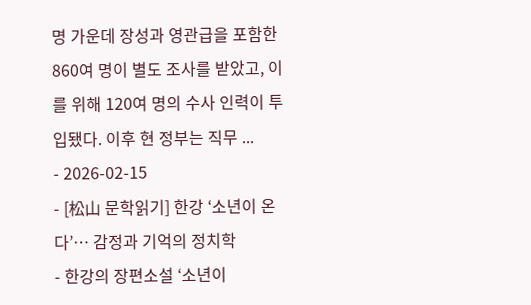명 가운데 장성과 영관급을 포함한 860여 명이 별도 조사를 받았고, 이를 위해 120여 명의 수사 인력이 투입됐다. 이후 현 정부는 직무 ...
- 2026-02-15
- [松山 문학읽기] 한강 ‘소년이 온다’… 감정과 기억의 정치학
- 한강의 장편소설 ‘소년이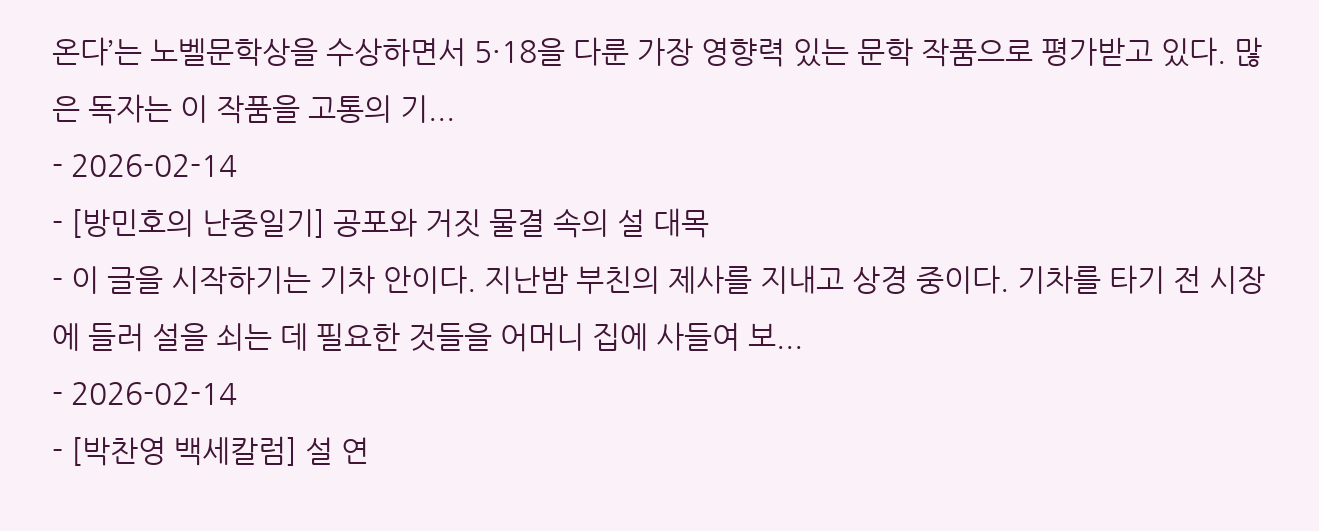온다’는 노벨문학상을 수상하면서 5·18을 다룬 가장 영향력 있는 문학 작품으로 평가받고 있다. 많은 독자는 이 작품을 고통의 기...
- 2026-02-14
- [방민호의 난중일기] 공포와 거짓 물결 속의 설 대목
- 이 글을 시작하기는 기차 안이다. 지난밤 부친의 제사를 지내고 상경 중이다. 기차를 타기 전 시장에 들러 설을 쇠는 데 필요한 것들을 어머니 집에 사들여 보...
- 2026-02-14
- [박찬영 백세칼럼] 설 연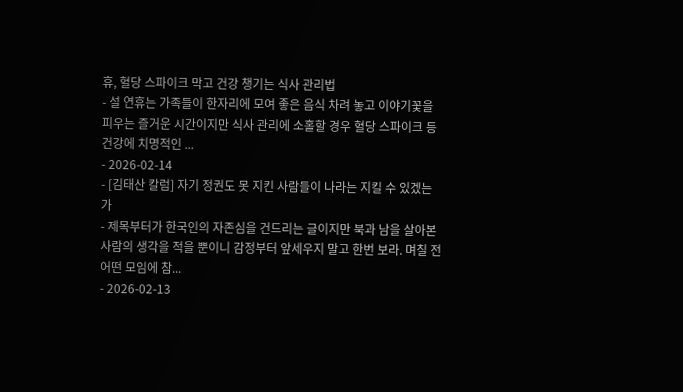휴, 혈당 스파이크 막고 건강 챙기는 식사 관리법
- 설 연휴는 가족들이 한자리에 모여 좋은 음식 차려 놓고 이야기꽃을 피우는 즐거운 시간이지만 식사 관리에 소홀할 경우 혈당 스파이크 등 건강에 치명적인 ...
- 2026-02-14
- [김태산 칼럼] 자기 정권도 못 지킨 사람들이 나라는 지킬 수 있겠는가
- 제목부터가 한국인의 자존심을 건드리는 글이지만 북과 남을 살아본 사람의 생각을 적을 뿐이니 감정부터 앞세우지 말고 한번 보라. 며칠 전 어떤 모임에 참...
- 2026-02-13